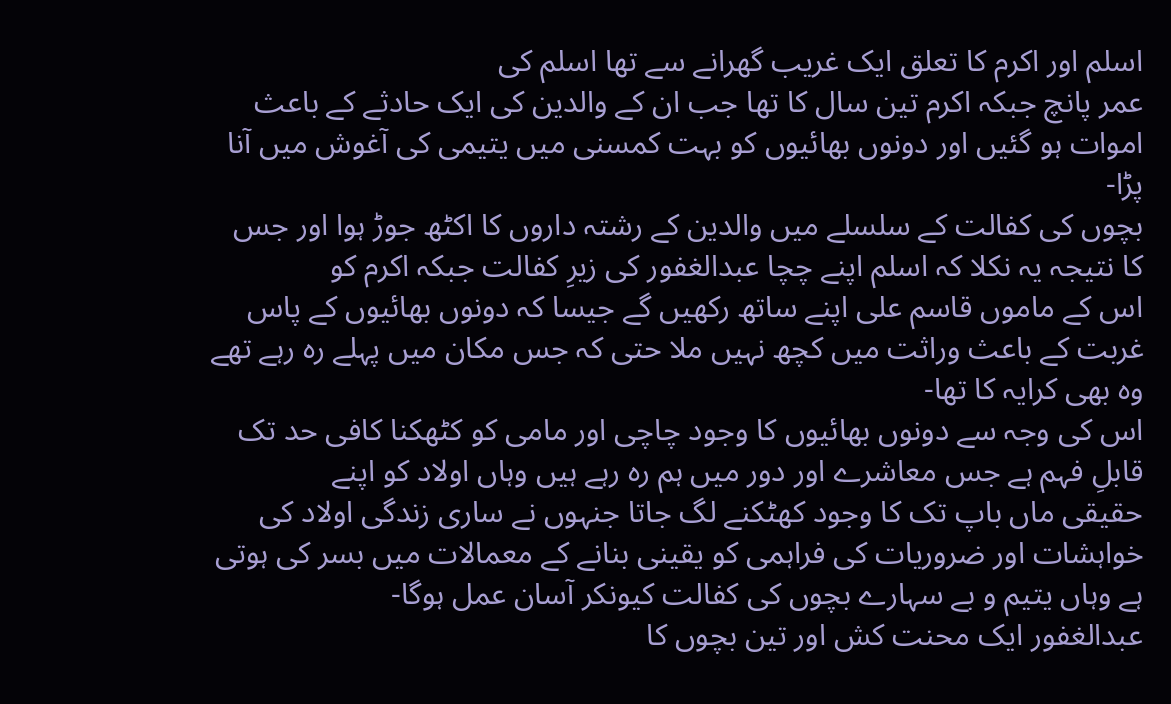اسلم اور اکرم کا تعلق ایک غریب گھرانے سے تھا اسلم کی
عمر پانچ جبکہ اکرم تین سال کا تھا جب ان کے والدین کی ایک حادثے کے باعث
اموات ہو گئیں اور دونوں بھائیوں کو بہت کمسنی میں یتیمی کی آغوش میں آنا
پڑا-
بچوں کی کفالت کے سلسلے میں والدین کے رشتہ داروں کا اکٹھ جوڑ ہوا اور جس
کا نتیجہ یہ نکلا کہ اسلم اپنے چچا عبدالغفور کی زیرِ کفالت جبکہ اکرم کو
اس کے ماموں قاسم علی اپنے ساتھ رکھیں گے جیسا کہ دونوں بھائیوں کے پاس
غربت کے باعث وراثت میں کچھ نہیں ملا حتی کہ جس مکان میں پہلے رہ رہے تھے
وہ بھی کرایہ کا تھا-
اس کی وجہ سے دونوں بھائیوں کا وجود چاچی اور مامی کو کٹھکنا کافی حد تک
قابلِ فہم ہے جس معاشرے اور دور میں ہم رہ رہے ہیں وہاں اولاد کو اپنے
حقیقی ماں باپ تک کا وجود کھٹکنے لگ جاتا جنہوں نے ساری زندگی اولاد کی
خواہشات اور ضروریات کی فراہمی کو یقینی بنانے کے معمالات میں بسر کی ہوتی
ہے وہاں یتیم و بے سہارے بچوں کی کفالت کیونکر آسان عمل ہوگا-
عبدالغفور ایک محنت کش اور تین بچوں کا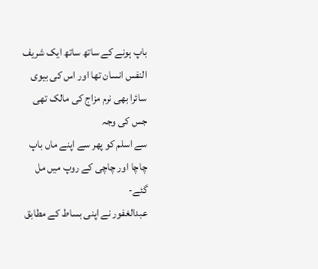باپ ہونے کے ساتھ ساتھ ایک شریف
النفس انسان تھا اور اس کی بیوی سائرا بھی نرم مزاج کی مالک تھی جس کی وجہ
سے اسلم کو پھر سے اپنے ماں باپ چاچا اور چاچی کے روپ میں مل گئے-
عبدالغفور نے اپنی بساط کے مطابق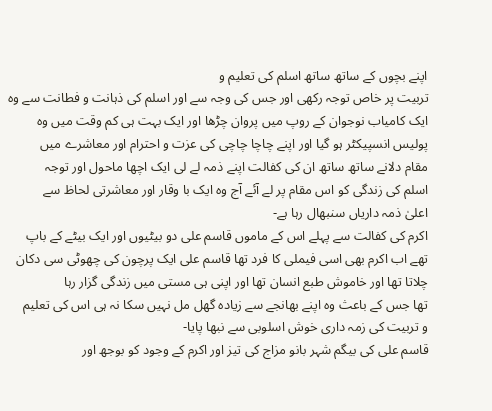اپنے بچوں کے ساتھ ساتھ اسلم کی تعلیم و
تربیت پر خاص توجہ رکھی اور جس کی وجہ سے اور اسلم کی ذہانت و فطانت سے وہ
ایک کامیاب نوجوان کے روپ میں پروان چڑھا اور ایک بہت ہی کم وقت میں وہ
پولیس انسپیکٹر ہو گیا اور اپنے چاچا چاچی کی عزت و احترام اور معاشرے میں
مقام دلانے ساتھ ساتھ ان کی کفالت اپنے ذمہ لے لی ایک اچھا ماحول اور توجہ
اسلم کی زندگی کو اس مقام پر لے آئے آج وہ ایک با وقار اور معاشرتی لحاظ سے
اعلیٰ ذمہ داریاں سنبھال رہا ہے-
اکرم کی کفالت سے پہلے اس کے ماموں قاسم علی دو بیٹیوں اور ایک بیٹے کے باپ
تھے اب اکرم بھی اسی فیملی کا فرد تھا قاسم علی ایک پرچون کی چھوٹی سی دکان
چلاتا تھا اور خاموش طبع انسان تھا اور اپنی ہی مستی میں زندگی گزار رہا
تھا جس کے باعث وہ اپنے بھانجے سے زیادہ گھل مل نہیں سکا نہ ہی اس کی تعلیم
و تربیت کی زمہ داری خوش اسلوبی سے نبھا پایا-
قاسم علی کی بیگم شہر بانو مزاج کی تیز اور اکرم کے وجود کو بوجھ اور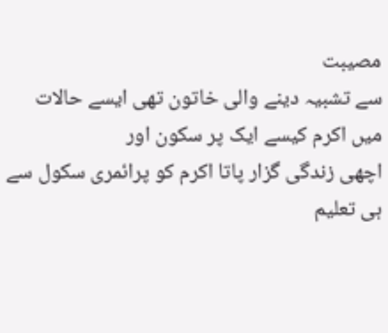مصیبت
سے تشبیہ دینے والی خاتون تھی ایسے حالات میں اکرم کیسے ایک پر سکون اور
اچھی زندگی گزار پاتا اکرم کو پرائمری سکول سے ہی تعلیم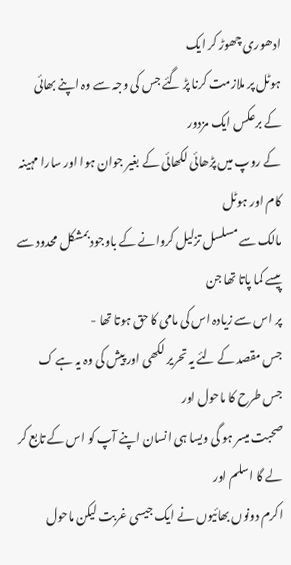ادھوری چھوڑ کر ایک
ہوٹل پر ملازمت کرنا پڑ گئے جس کی وجہ سے وہ اپنے بھائی کے برعکس ایک مزدور
کے روپ میں پڑھائی لکھائی کے بغیر جوان ہوا اور سارا مہینہ کام اور ہوٹل
مالک سے مسلسل تزلیل کروانے کے باوجود بمشکل محدود سے پیسے کما پاتا تھا جن
پر اس سے زیادہ اس کی مامی کا حق ہوتا تھا -
جس مقصد کے لئے یہ تحریر لکھی اور پیش کی وہ یہ ہے ک جس طرح کا ماحول اور
صحبت میسر ہو گی ویسا ہی انسان اپنے آپ کو اس کے تابع کر لے گا اسلم اور
اکرم دونوں بھائیوں نے ایک جیسی غربت لیکن ماحول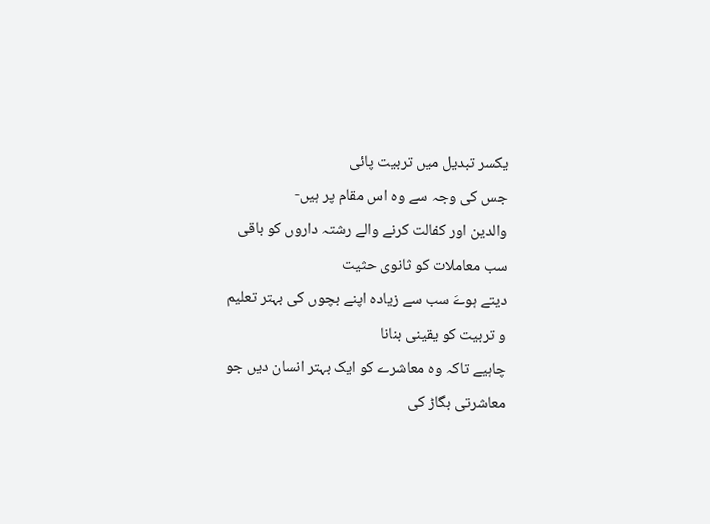یکسر تبدیل میں تربیت پائی
جس کی وجہ سے وہ اس مقام پر ہیں-
والدین اور کفالت کرنے والے رشتہ داروں کو باقی سب معاملات کو ثانوی حثیت
دیتے ہوےَ سب سے زیادہ اپنے بچوں کی بہتر تعلیم و تربیت کو یقینی بنانا
چاہیے تاکہ وہ معاشرے کو ایک بہتر انسان دیں جو معاشرتی بگاڑ کی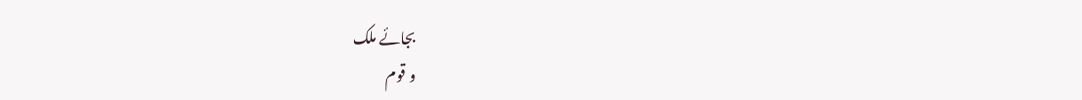بجائے ملک
و قوم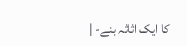کا ایک اثاثہ بنے- |